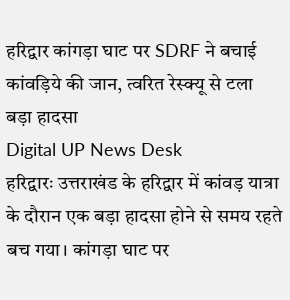हरिद्वार कांगड़ा घाट पर SDRF ने बचाई कांवड़िये की जान, त्वरित रेस्क्यू से टला बड़ा हादसा
Digital UP News Desk
हरिद्वारः उत्तराखंड के हरिद्वार में कांवड़ यात्रा के दौरान एक बड़ा हादसा होने से समय रहते बच गया। कांगड़ा घाट पर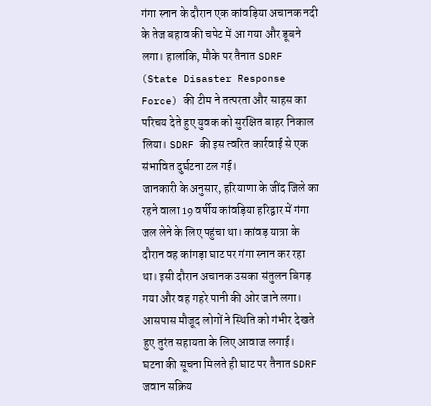गंगा स्नान के दौरान एक कांवड़िया अचानक नदी के तेज बहाव की चपेट में आ गया और डूबने लगा। हालांकि, मौके पर तैनात SDRF (State Disaster Response Force) की टीम ने तत्परता और साहस का परिचय देते हुए युवक को सुरक्षित बाहर निकाल लिया। SDRF की इस त्वरित कार्रवाई से एक संभावित दुर्घटना टल गई।
जानकारी के अनुसार, हरियाणा के जींद जिले का रहने वाला 19 वर्षीय कांवड़िया हरिद्वार में गंगा जल लेने के लिए पहुंचा था। कांवड़ यात्रा के दौरान वह कांगड़ा घाट पर गंगा स्नान कर रहा था। इसी दौरान अचानक उसका संतुलन बिगड़ गया और वह गहरे पानी की ओर जाने लगा। आसपास मौजूद लोगों ने स्थिति को गंभीर देखते हुए तुरंत सहायता के लिए आवाज लगाई।
घटना की सूचना मिलते ही घाट पर तैनात SDRF जवान सक्रिय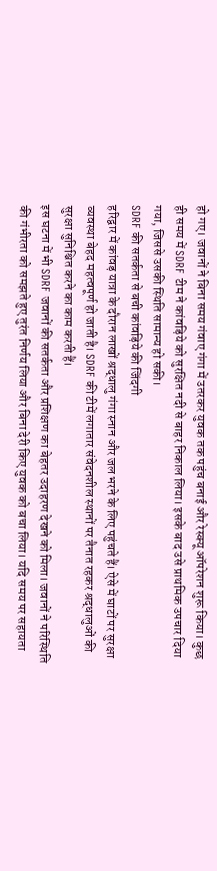हो गए। जवानों ने बिना समय गंवाए गंगा में उतरकर युवक तक पहुंच बनाई और रेस्क्यू ऑपरेशन शुरू किया। कुछ ही समय में SDRF टीम ने कांवड़िये को सुरक्षित नदी से बाहर निकाल लिया। इसके बाद उसे प्राथमिक उपचार दिया गया, जिससे उसकी स्थिति सामान्य हो सकी।
SDRF की सतर्कता से बची कांवड़िये की जिंदगी
हरिद्वार में कांवड़ यात्रा के दौरान लाखों श्रद्धालु गंगा स्नान और जल भरने के लिए पहुंचते हैं। ऐसे में घाटों पर सुरक्षा व्यवस्था बेहद महत्वपूर्ण हो जाती है। SDRF की टीमें लगातार संवेदनशील स्थानों पर तैनात रहकर श्रद्धालुओं की सुरक्षा सुनिश्चित करने का काम करती हैं।
इस घटना में भी SDRF जवानों की सतर्कता और प्रशिक्षण का बेहतर उदाहरण देखने को मिला। जवानों ने परिस्थिति की गंभीरता को समझते हुए तुरंत निर्णय लिया और बिना देरी किए युवक को बचा लिया। यदि समय पर सहायता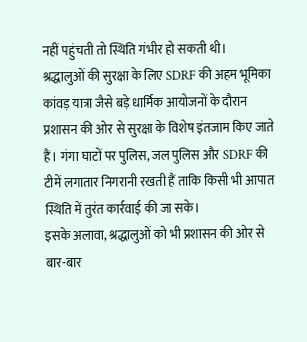नहीं पहुंचती तो स्थिति गंभीर हो सकती थी।
श्रद्धालुओं की सुरक्षा के लिए SDRF की अहम भूमिका
कांवड़ यात्रा जैसे बड़े धार्मिक आयोजनों के दौरान प्रशासन की ओर से सुरक्षा के विशेष इंतजाम किए जाते हैं। गंगा घाटों पर पुलिस, जल पुलिस और SDRF की टीमें लगातार निगरानी रखती हैं ताकि किसी भी आपात स्थिति में तुरंत कार्रवाई की जा सके।
इसके अलावा, श्रद्धालुओं को भी प्रशासन की ओर से बार-बार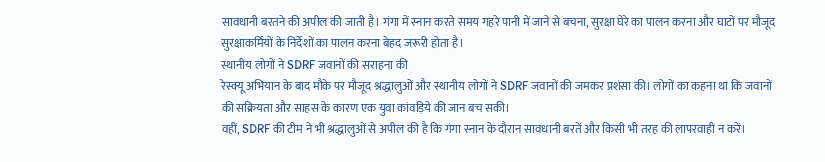सावधानी बरतने की अपील की जाती है। गंगा में स्नान करते समय गहरे पानी में जाने से बचना, सुरक्षा घेरे का पालन करना और घाटों पर मौजूद सुरक्षाकर्मियों के निर्देशों का पालन करना बेहद जरूरी होता है।
स्थानीय लोगों ने SDRF जवानों की सराहना की
रेस्क्यू अभियान के बाद मौके पर मौजूद श्रद्धालुओं और स्थानीय लोगों ने SDRF जवानों की जमकर प्रशंसा की। लोगों का कहना था कि जवानों की सक्रियता और साहस के कारण एक युवा कांवड़िये की जान बच सकी।
वहीं, SDRF की टीम ने भी श्रद्धालुओं से अपील की है कि गंगा स्नान के दौरान सावधानी बरतें और किसी भी तरह की लापरवाही न करें।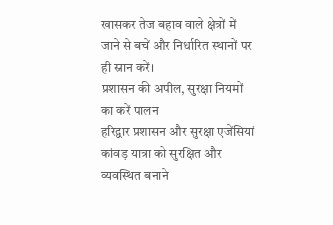खासकर तेज बहाव वाले क्षेत्रों में जाने से बचें और निर्धारित स्थानों पर ही स्नान करें।
प्रशासन की अपील, सुरक्षा नियमों का करें पालन
हरिद्वार प्रशासन और सुरक्षा एजेंसियां कांवड़ यात्रा को सुरक्षित और व्यवस्थित बनाने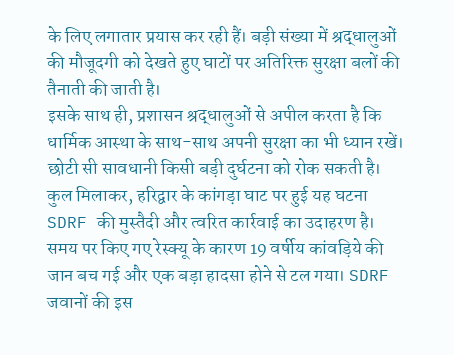के लिए लगातार प्रयास कर रही हैं। बड़ी संख्या में श्रद्धालुओं की मौजूदगी को देखते हुए घाटों पर अतिरिक्त सुरक्षा बलों की तैनाती की जाती है।
इसके साथ ही, प्रशासन श्रद्धालुओं से अपील करता है कि धार्मिक आस्था के साथ-साथ अपनी सुरक्षा का भी ध्यान रखें। छोटी सी सावधानी किसी बड़ी दुर्घटना को रोक सकती है।
कुल मिलाकर, हरिद्वार के कांगड़ा घाट पर हुई यह घटना SDRF की मुस्तैदी और त्वरित कार्रवाई का उदाहरण है। समय पर किए गए रेस्क्यू के कारण 19 वर्षीय कांवड़िये की जान बच गई और एक बड़ा हादसा होने से टल गया। SDRF जवानों की इस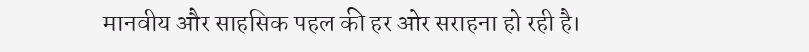मानवीय और साहसिक पहल की हर ओर सराहना हो रही है।